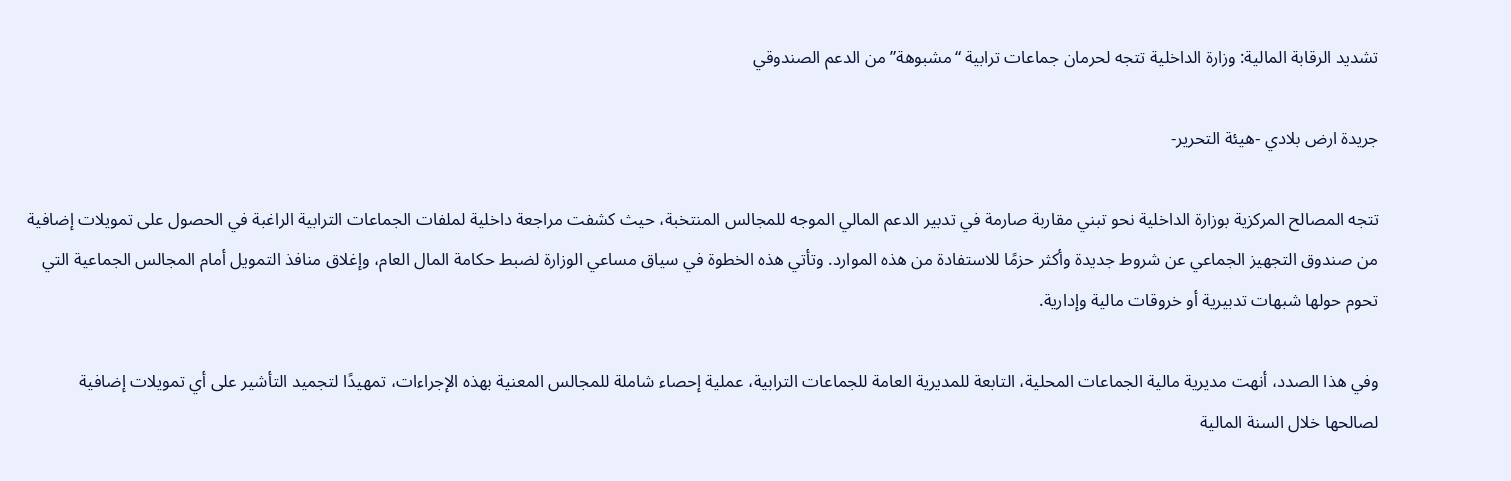تشديد الرقابة المالية: وزارة الداخلية تتجه لحرمان جماعات ترابية “مشبوهة” من الدعم الصندوقي

جريدة ارض بلادي -هيئة التحرير-

تتجه المصالح المركزية بوزارة الداخلية نحو تبني مقاربة صارمة في تدبير الدعم المالي الموجه للمجالس المنتخبة، حيث كشفت مراجعة داخلية لملفات الجماعات الترابية الراغبة في الحصول على تمويلات إضافية من صندوق التجهيز الجماعي عن شروط جديدة وأكثر حزمًا للاستفادة من هذه الموارد. وتأتي هذه الخطوة في سياق مساعي الوزارة لضبط حكامة المال العام، وإغلاق منافذ التمويل أمام المجالس الجماعية التي تحوم حولها شبهات تدبيرية أو خروقات مالية وإدارية.

وفي هذا الصدد، أنهت مديرية مالية الجماعات المحلية، التابعة للمديرية العامة للجماعات الترابية، عملية إحصاء شاملة للمجالس المعنية بهذه الإجراءات، تمهيدًا لتجميد التأشير على أي تمويلات إضافية لصالحها خلال السنة المالية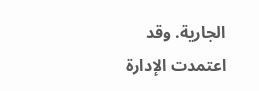الجارية. وقد اعتمدت الإدارة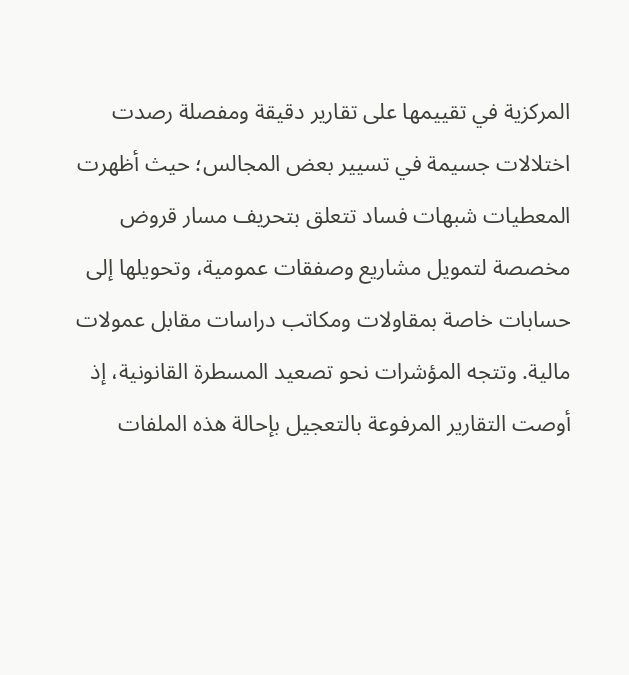المركزية في تقييمها على تقارير دقيقة ومفصلة رصدت اختلالات جسيمة في تسيير بعض المجالس؛ حيث أظهرت المعطيات شبهات فساد تتعلق بتحريف مسار قروض مخصصة لتمويل مشاريع وصفقات عمومية، وتحويلها إلى حسابات خاصة بمقاولات ومكاتب دراسات مقابل عمولات مالية. وتتجه المؤشرات نحو تصعيد المسطرة القانونية، إذ أوصت التقارير المرفوعة بالتعجيل بإحالة هذه الملفات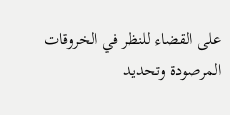على القضاء للنظر في الخروقات المرصودة وتحديد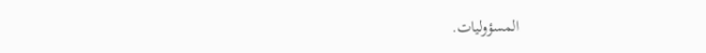المسؤوليات.